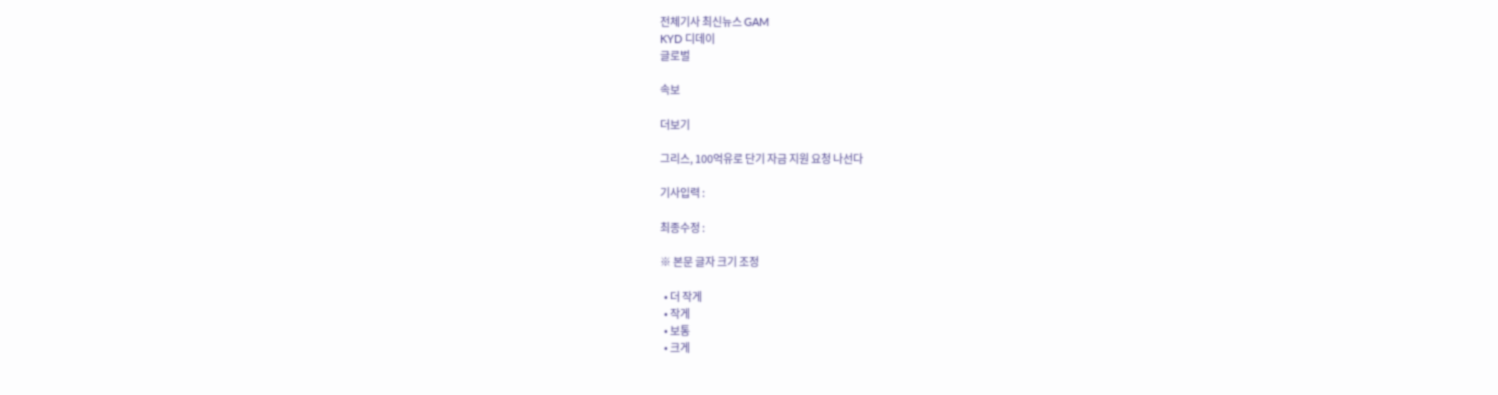전체기사 최신뉴스 GAM
KYD 디데이
글로벌

속보

더보기

그리스, 100억유로 단기 자금 지원 요청 나선다

기사입력 :

최종수정 :

※ 본문 글자 크기 조정

  • 더 작게
  • 작게
  • 보통
  • 크게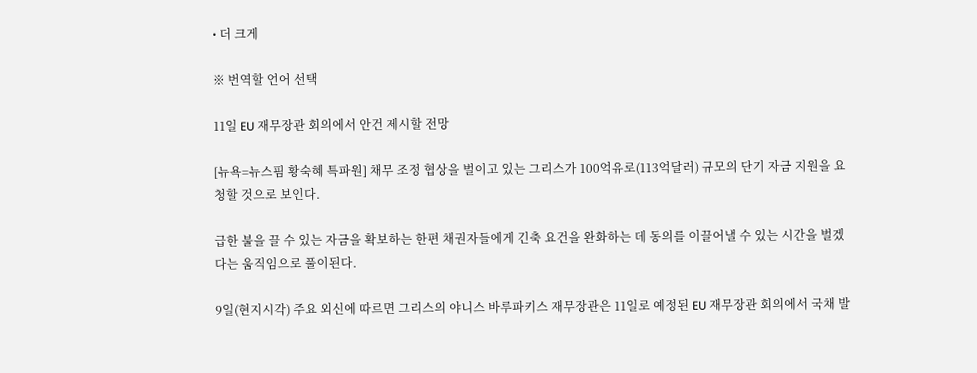• 더 크게

※ 번역할 언어 선택

11일 EU 재무장관 회의에서 안건 제시할 전망

[뉴욕=뉴스핌 황숙혜 특파원] 채무 조정 협상을 벌이고 있는 그리스가 100억유로(113억달러) 규모의 단기 자금 지원을 요청할 것으로 보인다.

급한 불을 끌 수 있는 자금을 확보하는 한편 채권자들에게 긴축 요건을 완화하는 데 동의를 이끌어낼 수 있는 시간을 벌겠다는 움직임으로 풀이된다.

9일(현지시각) 주요 외신에 따르면 그리스의 야니스 바루파키스 재무장관은 11일로 예정된 EU 재무장관 회의에서 국채 발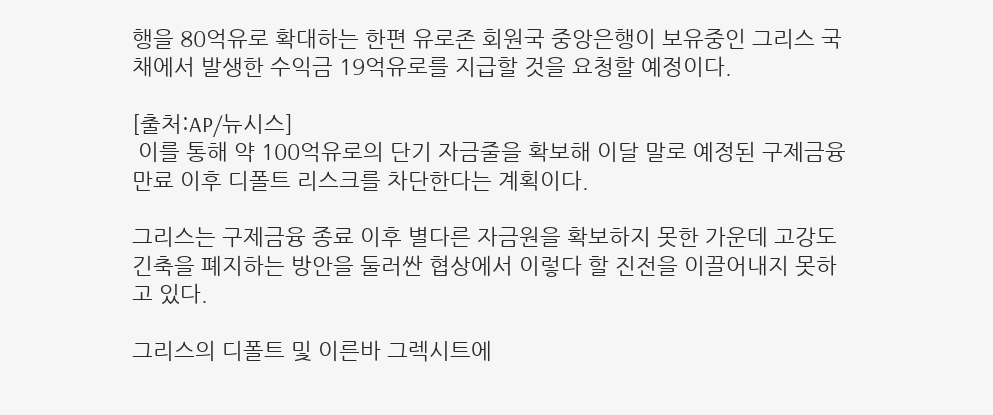행을 80억유로 확대하는 한편 유로존 회원국 중앙은행이 보유중인 그리스 국채에서 발생한 수익금 19억유로를 지급할 것을 요청할 예정이다.

[출처:AP/뉴시스]
 이를 통해 약 100억유로의 단기 자금줄을 확보해 이달 말로 예정된 구제금융 만료 이후 디폴트 리스크를 차단한다는 계획이다.

그리스는 구제금융 종료 이후 별다른 자금원을 확보하지 못한 가운데 고강도 긴축을 폐지하는 방안을 둘러싼 협상에서 이렇다 할 진전을 이끌어내지 못하고 있다.

그리스의 디폴트 및 이른바 그렉시트에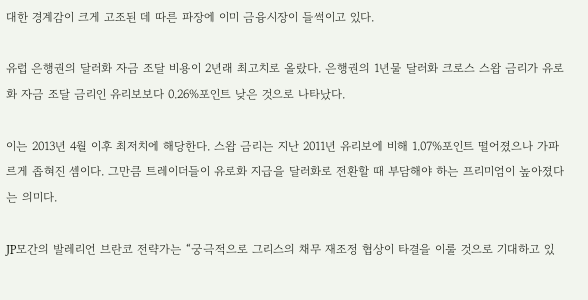대한 경계감이 크게 고조된 데 따른 파장에 이미 금융시장이 들썩이고 있다.

유럽 은행권의 달러화 자금 조달 비용이 2년래 최고치로 올랐다. 은행권의 1년물 달러화 크로스 스왑 금리가 유로화 자금 조달 금리인 유리보보다 0.26%포인트 낮은 것으로 나타났다.

이는 2013년 4월 이후 최저치에 해당한다. 스왑 금리는 지난 2011년 유리보에 비해 1.07%포인트 떨어졌으나 가파르게 좁혀진 셈이다. 그만큼 트레이더들이 유로화 지급을 달러화로 전환할 때 부담해야 하는 프리미엄이 높아졌다는 의미다.

JP모간의 발레리언 브란코 전략가는 “궁극적으로 그리스의 채무 재조정 협상이 타결을 이룰 것으로 기대하고 있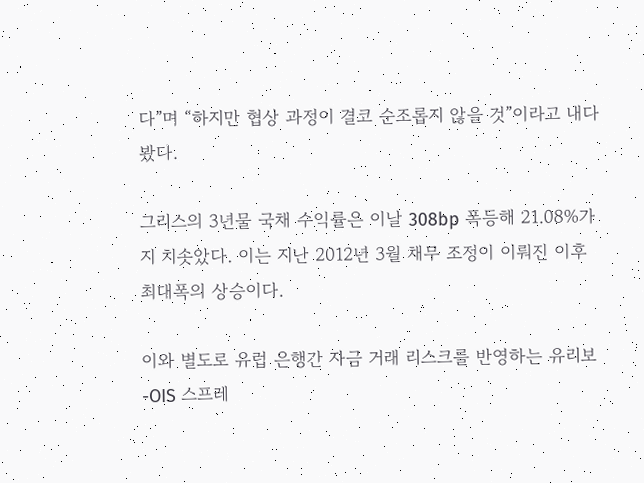다”며 “하지만 협상 과정이 결코 순조롭지 않을 것”이라고 내다봤다.

그리스의 3년물 국채 수익률은 이날 308bp 폭등해 21.08%가지 치솟았다. 이는 지난 2012년 3월 채무 조정이 이뤄진 이후 최대폭의 상승이다.

이와 별도로 유럽 은행간 자금 거래 리스크를 반영하는 유리보-OIS 스프레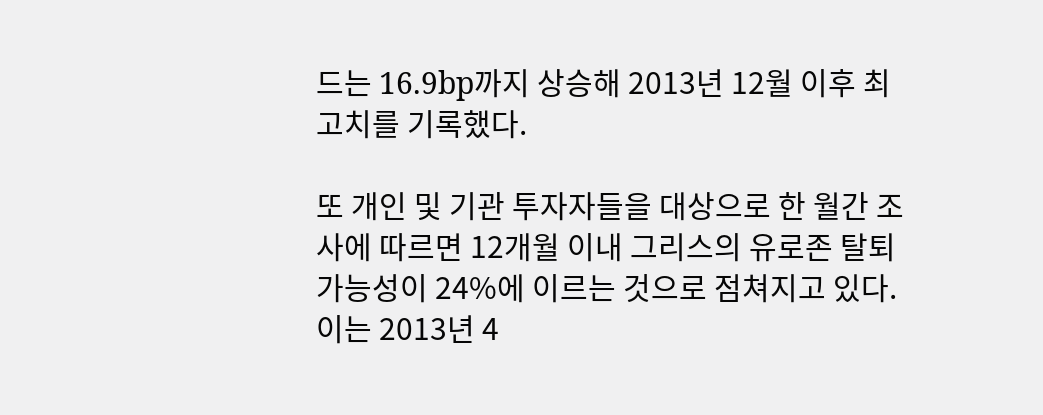드는 16.9bp까지 상승해 2013년 12월 이후 최고치를 기록했다.

또 개인 및 기관 투자자들을 대상으로 한 월간 조사에 따르면 12개월 이내 그리스의 유로존 탈퇴 가능성이 24%에 이르는 것으로 점쳐지고 있다. 이는 2013년 4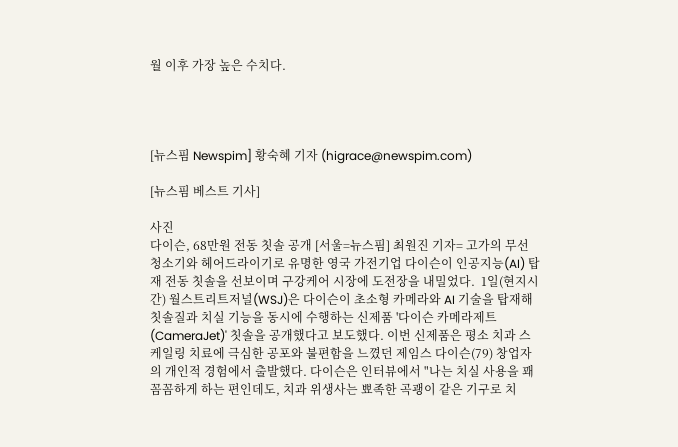월 이후 가장 높은 수치다.




[뉴스핌 Newspim] 황숙혜 기자 (higrace@newspim.com)

[뉴스핌 베스트 기사]

사진
다이슨, 68만원 전동 칫솔 공개 [서울=뉴스핌] 최원진 기자= 고가의 무선청소기와 헤어드라이기로 유명한 영국 가전기업 다이슨이 인공지능(AI) 탑재 전동 칫솔을 선보이며 구강케어 시장에 도전장을 내밀었다.  1일(현지시간) 월스트리트저널(WSJ)은 다이슨이 초소형 카메라와 AI 기술을 탑재해 칫솔질과 치실 기능을 동시에 수행하는 신제품 '다이슨 카메라제트(CameraJet)' 칫솔을 공개했다고 보도했다. 이번 신제품은 평소 치과 스케일링 치료에 극심한 공포와 불편함을 느꼈던 제임스 다이슨(79) 창업자의 개인적 경험에서 출발했다. 다이슨은 인터뷰에서 "나는 치실 사용을 꽤 꼼꼼하게 하는 편인데도, 치과 위생사는 뾰족한 곡괭이 같은 기구로 치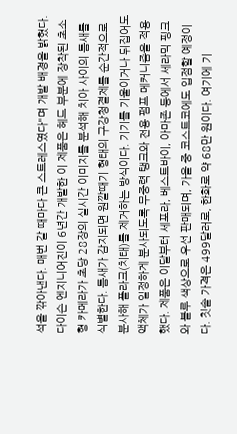석을 깎아낸다. 매번 갈 때마다 큰 스트레스였다"며 개발 배경을 밝혔다. 다이슨 엔지니어진이 6년간 개발한 이 제품은 헤드 부분에 장착된 초소형 카메라가 초당 28장의 실시간 이미지를 분석해 치아 사이의 틈새를 식별한다. 틈새가 감지되면 원깔때기 형태의 구강청결제를 순간적으로 분사해 플라크(치태)를 제거하는 방식이다. 기기를 기울이거나 뒤집어도 액체가 일정하게 분사되도록 무중력 탱크와 전용 펌프 메커니즘을 적용했다. 제품은 이달부터 세포라, 베스트바이, 아마존 등에서 세라믹 핑크와 블루 색상으로 우선 판매되며, 가을 중 코스트코에도 입점할 예정이다. 칫솔 가격은 499달러로, 한화로 약 68만 원이다. 여기에 기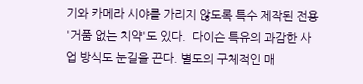기와 카메라 시야를 가리지 않도록 특수 제작된 전용 '거품 없는 치약'도 있다.  다이슨 특유의 과감한 사업 방식도 눈길을 끈다. 별도의 구체적인 매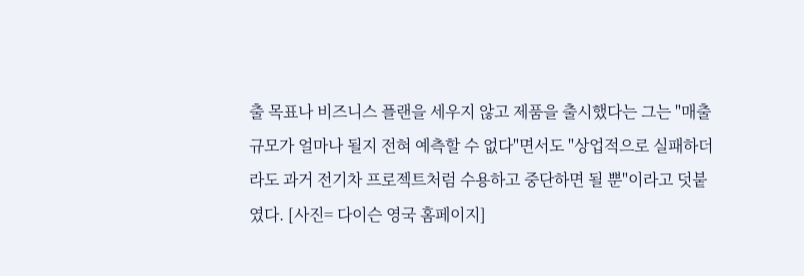출 목표나 비즈니스 플랜을 세우지 않고 제품을 출시했다는 그는 "매출 규모가 얼마나 될지 전혀 예측할 수 없다"면서도 "상업적으로 실패하더라도 과거 전기차 프로젝트처럼 수용하고 중단하면 될 뿐"이라고 덧붙였다. [사진= 다이슨 영국 홈페이지]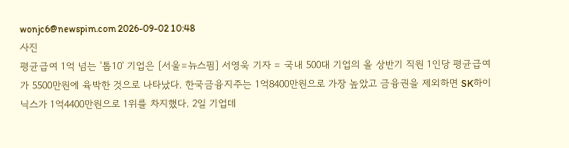wonjc6@newspim.com 2026-09-02 10:48
사진
평균급여 1억 넘는 '톱10' 기업은 [서울=뉴스핌] 서영욱 기자 = 국내 500대 기업의 올 상반기 직원 1인당 평균급여가 5500만원에 육박한 것으로 나타났다. 한국금융지주는 1억8400만원으로 가장 높았고 금융권을 제외하면 SK하이닉스가 1억4400만원으로 1위를 차지했다. 2일 기업데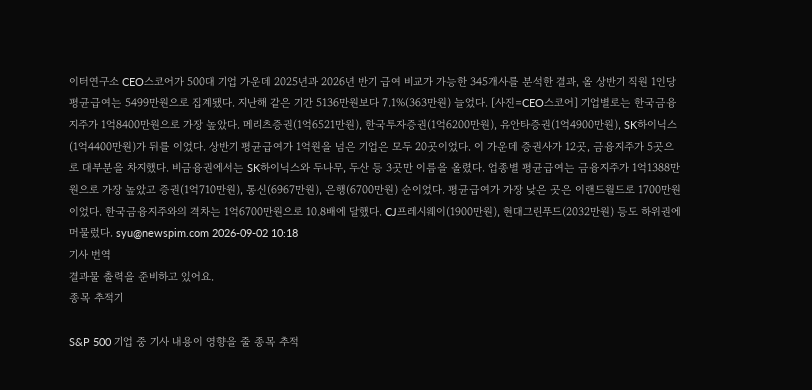이터연구소 CEO스코어가 500대 기업 가운데 2025년과 2026년 반기 급여 비교가 가능한 345개사를 분석한 결과, 올 상반기 직원 1인당 평균급여는 5499만원으로 집계됐다. 지난해 같은 기간 5136만원보다 7.1%(363만원) 늘었다. [사진=CEO스코어] 기업별로는 한국금융지주가 1억8400만원으로 가장 높았다. 메리츠증권(1억6521만원), 한국투자증권(1억6200만원), 유안타증권(1억4900만원), SK하이닉스(1억4400만원)가 뒤를 이었다. 상반기 평균급여가 1억원을 넘은 기업은 모두 20곳이었다. 이 가운데 증권사가 12곳, 금융지주가 5곳으로 대부분을 차지했다. 비금융권에서는 SK하이닉스와 두나무, 두산 등 3곳만 이름을 올렸다. 업종별 평균급여는 금융지주가 1억1388만원으로 가장 높았고 증권(1억710만원), 통신(6967만원), 은행(6700만원) 순이었다. 평균급여가 가장 낮은 곳은 이랜드월드로 1700만원이었다. 한국금융지주와의 격차는 1억6700만원으로 10.8배에 달했다. CJ프레시웨이(1900만원), 현대그린푸드(2032만원) 등도 하위권에 머물렀다. syu@newspim.com 2026-09-02 10:18
기사 번역
결과물 출력을 준비하고 있어요.
종목 추적기

S&P 500 기업 중 기사 내용이 영향을 줄 종목 추적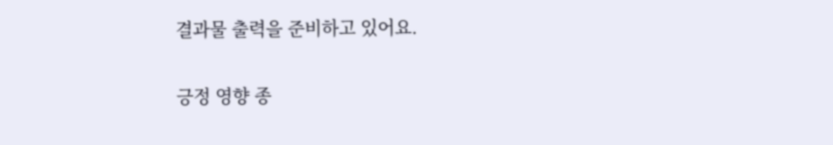결과물 출력을 준비하고 있어요.

긍정 영향 종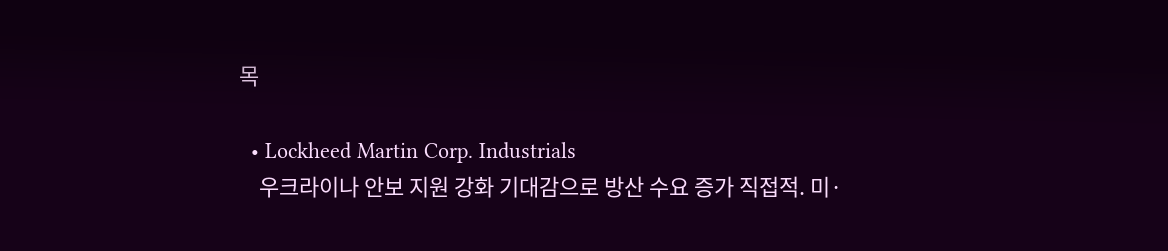목

  • Lockheed Martin Corp. Industrials
    우크라이나 안보 지원 강화 기대감으로 방산 수요 증가 직접적. 미·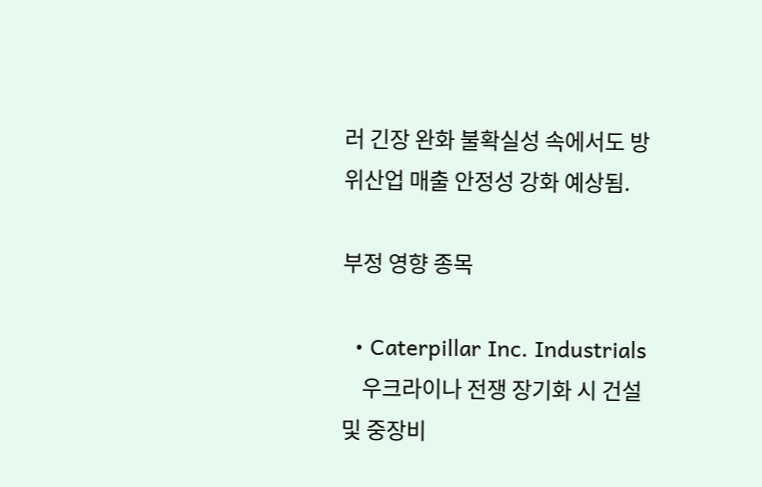러 긴장 완화 불확실성 속에서도 방위산업 매출 안정성 강화 예상됨.

부정 영향 종목

  • Caterpillar Inc. Industrials
    우크라이나 전쟁 장기화 시 건설 및 중장비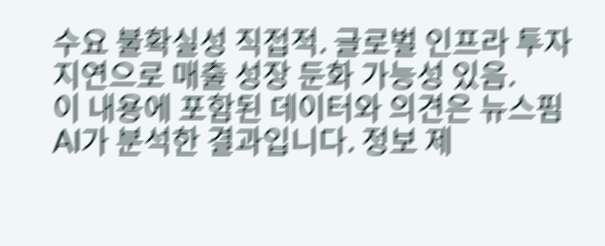수요 불확실성 직접적. 글로벌 인프라 투자 지연으로 매출 성장 둔화 가능성 있음.
이 내용에 포함된 데이터와 의견은 뉴스핌 AI가 분석한 결과입니다. 정보 제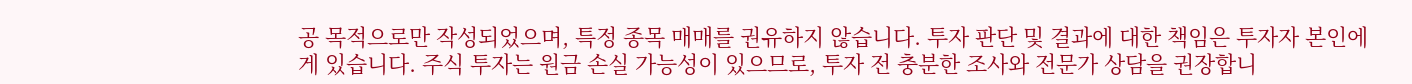공 목적으로만 작성되었으며, 특정 종목 매매를 권유하지 않습니다. 투자 판단 및 결과에 대한 책임은 투자자 본인에게 있습니다. 주식 투자는 원금 손실 가능성이 있으므로, 투자 전 충분한 조사와 전문가 상담을 권장합니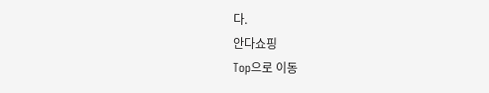다.
안다쇼핑
Top으로 이동